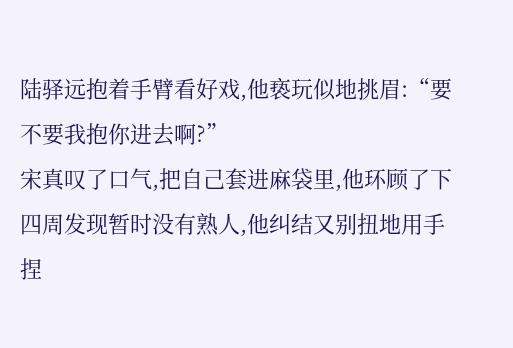陆驿远抱着手臂看好戏,他亵玩似地挑眉:“要不要我抱你进去啊?”
宋真叹了口气,把自己套进麻袋里,他环顾了下四周发现暂时没有熟人,他纠结又别扭地用手捏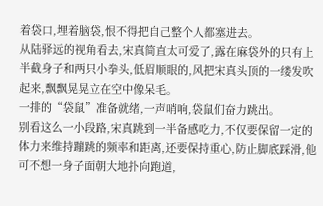着袋口,埋着脑袋,恨不得把自己整个人都塞进去。
从陆驿远的视角看去,宋真简直太可爱了,露在麻袋外的只有上半截身子和两只小拳头,低眉顺眼的,风把宋真头顶的一缕发吹起来,飘飘晃晃立在空中像呆毛。
一排的“袋鼠”准备就绪,一声哨响,袋鼠们奋力跳出。
别看这么一小段路,宋真跳到一半备感吃力,不仅要保留一定的体力来维持蹦跳的频率和距离,还要保持重心,防止脚底踩滑,他可不想一身子面朝大地扑向跑道,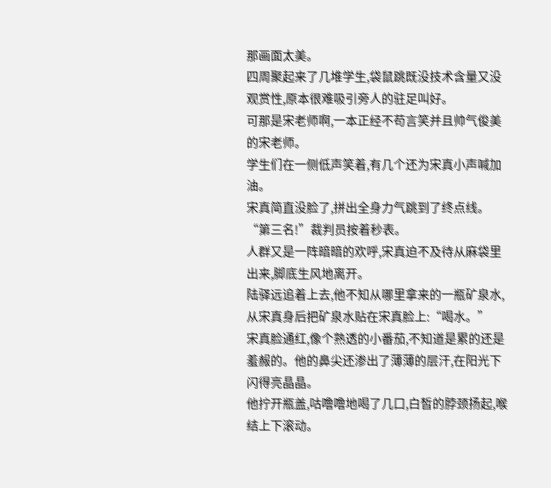那画面太美。
四周聚起来了几堆学生,袋鼠跳既没技术含量又没观赏性,原本很难吸引旁人的驻足叫好。
可那是宋老师啊,一本正经不苟言笑并且帅气俊美的宋老师。
学生们在一侧低声笑着,有几个还为宋真小声喊加油。
宋真简直没脸了,拼出全身力气跳到了终点线。
“第三名!”裁判员按着秒表。
人群又是一阵暗暗的欢呼,宋真迫不及待从麻袋里出来,脚底生风地离开。
陆驿远追着上去,他不知从哪里拿来的一瓶矿泉水,从宋真身后把矿泉水贴在宋真脸上:“喝水。”
宋真脸通红,像个熟透的小番茄,不知道是累的还是羞赧的。他的鼻尖还渗出了薄薄的层汗,在阳光下闪得亮晶晶。
他拧开瓶盖,咕噜噜地喝了几口,白皙的脖颈扬起,喉结上下滚动。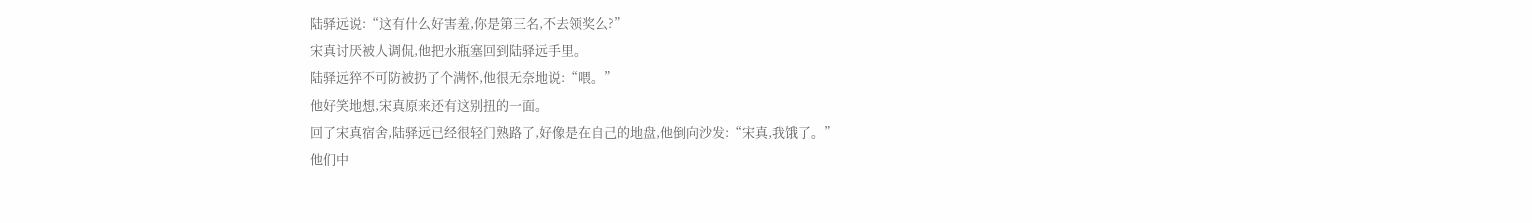陆驿远说:“这有什么好害羞,你是第三名,不去领奖么?”
宋真讨厌被人调侃,他把水瓶塞回到陆驿远手里。
陆驿远猝不可防被扔了个满怀,他很无奈地说:“喂。”
他好笑地想,宋真原来还有这别扭的一面。
回了宋真宿舍,陆驿远已经很轻门熟路了,好像是在自己的地盘,他倒向沙发:“宋真,我饿了。”
他们中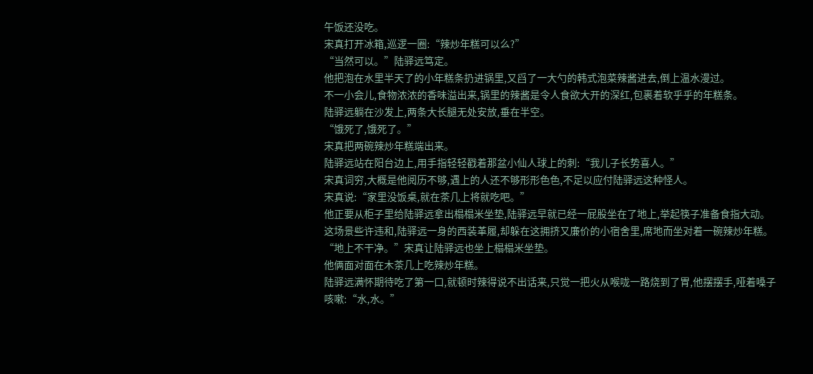午饭还没吃。
宋真打开冰箱,巡逻一圈:“辣炒年糕可以么?”
“当然可以。”陆驿远笃定。
他把泡在水里半天了的小年糕条扔进锅里,又舀了一大勺的韩式泡菜辣酱进去,倒上温水漫过。
不一小会儿,食物浓浓的香味溢出来,锅里的辣酱是令人食欲大开的深红,包裹着软乎乎的年糕条。
陆驿远躺在沙发上,两条大长腿无处安放,垂在半空。
“饿死了,饿死了。”
宋真把两碗辣炒年糕端出来。
陆驿远站在阳台边上,用手指轻轻戳着那盆小仙人球上的刺:“我儿子长势喜人。”
宋真词穷,大概是他阅历不够,遇上的人还不够形形色色,不足以应付陆驿远这种怪人。
宋真说:“家里没饭桌,就在茶几上将就吃吧。”
他正要从柜子里给陆驿远拿出榻榻米坐垫,陆驿远早就已经一屁股坐在了地上,举起筷子准备食指大动。
这场景些许违和,陆驿远一身的西装革履,却躲在这拥挤又廉价的小宿舍里,席地而坐对着一碗辣炒年糕。
“地上不干净。”宋真让陆驿远也坐上榻榻米坐垫。
他俩面对面在木茶几上吃辣炒年糕。
陆驿远满怀期待吃了第一口,就顿时辣得说不出话来,只觉一把火从喉咙一路烧到了胃,他摆摆手,哑着嗓子咳嗽:“水,水。”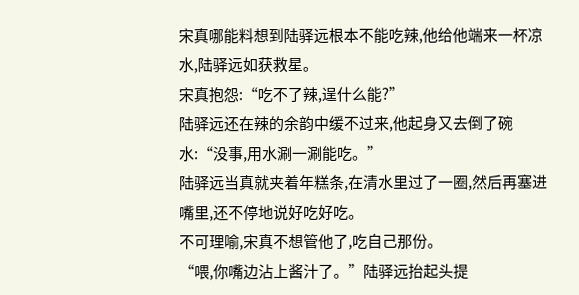宋真哪能料想到陆驿远根本不能吃辣,他给他端来一杯凉水,陆驿远如获救星。
宋真抱怨:“吃不了辣,逞什么能?”
陆驿远还在辣的余韵中缓不过来,他起身又去倒了碗水:“没事,用水涮一涮能吃。”
陆驿远当真就夹着年糕条,在清水里过了一圈,然后再塞进嘴里,还不停地说好吃好吃。
不可理喻,宋真不想管他了,吃自己那份。
“喂,你嘴边沾上酱汁了。”陆驿远抬起头提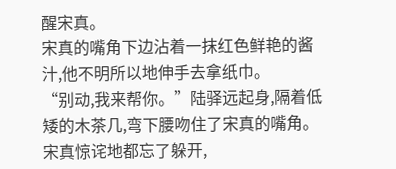醒宋真。
宋真的嘴角下边沾着一抹红色鲜艳的酱汁,他不明所以地伸手去拿纸巾。
“别动,我来帮你。”陆驿远起身,隔着低矮的木茶几,弯下腰吻住了宋真的嘴角。
宋真惊诧地都忘了躲开,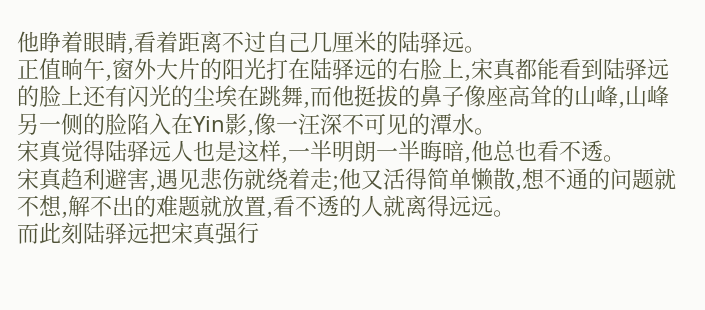他睁着眼睛,看着距离不过自己几厘米的陆驿远。
正值晌午,窗外大片的阳光打在陆驿远的右脸上,宋真都能看到陆驿远的脸上还有闪光的尘埃在跳舞,而他挺拔的鼻子像座高耸的山峰,山峰另一侧的脸陷入在Yin影,像一汪深不可见的潭水。
宋真觉得陆驿远人也是这样,一半明朗一半晦暗,他总也看不透。
宋真趋利避害,遇见悲伤就绕着走;他又活得简单懒散,想不通的问题就不想,解不出的难题就放置,看不透的人就离得远远。
而此刻陆驿远把宋真强行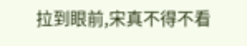拉到眼前,宋真不得不看